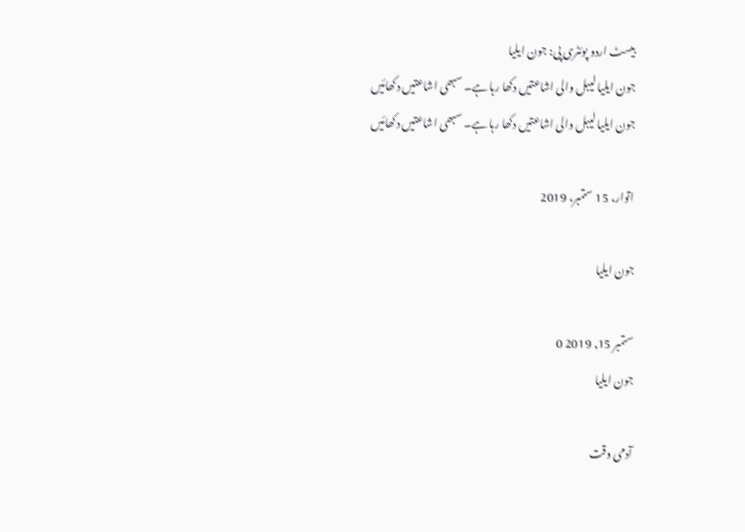بیسٹ اردو پوئٹری پی: جون ایلیا
جون ایلیا لیبل والی اشاعتیں دکھا رہا ہے۔ سبھی اشاعتیں دکھائیں
جون ایلیا لیبل والی اشاعتیں دکھا رہا ہے۔ سبھی اشاعتیں دکھائیں

اتوار، 15 ستمبر، 2019

جون ایلیا

ستمبر 15, 2019 0
جون ایلیا

آدمی وقت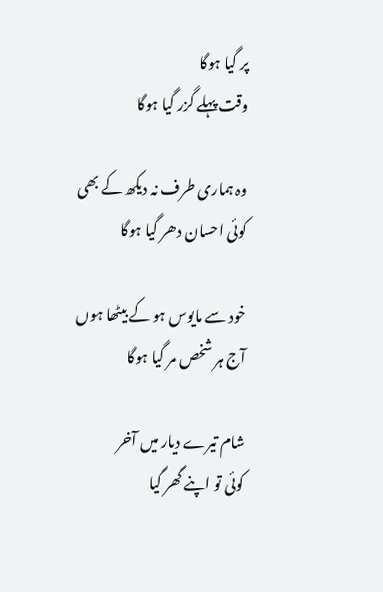پر گیا ہوگا
وقت پہلے گزر گیا ہوگا

وہ ہماری طرف نہ دیکھ کے بھی
کوئی احسان دھر گیا ہوگا

خود سے مایوس ہو کے بیٹھا ہوں
آج ہر شخص مر گیا ہوگا

شام تیرے دیار میں آخر
کوئی تو اپنے گھر گیا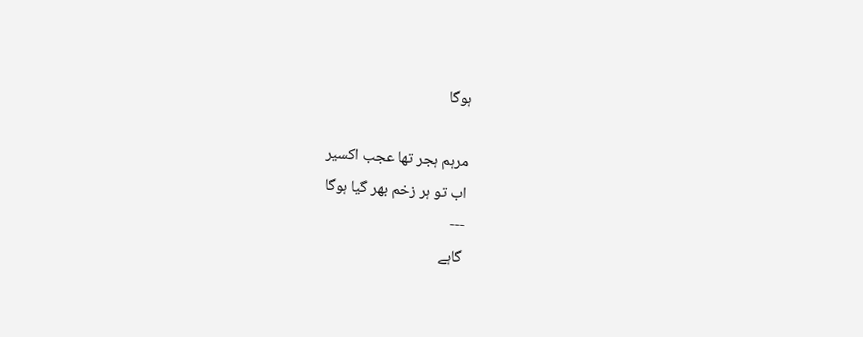ہوگا

مرہم ہجر تھا عجب اکسیر
اب تو ہر زخم بھر گیا ہوگا
---
گاہے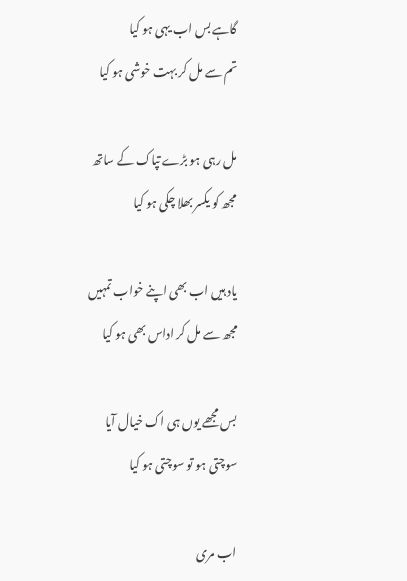گاہے بس اب یہی ہو کیا
تم سے مل کر بہت خوشی ہو کیا

مل رہی ہو بڑے تپاک کے ساتھ
مجھ کو یکسر بھلا چکی ہو کیا

یاد ہیں اب بھی اپنے خواب تمہیں
مجھ سے مل کر اداس بھی ہو کیا

بس مجھے یوں ہی اک خیال آیا
سوچتی ہو تو سوچتی ہو کیا

اب مری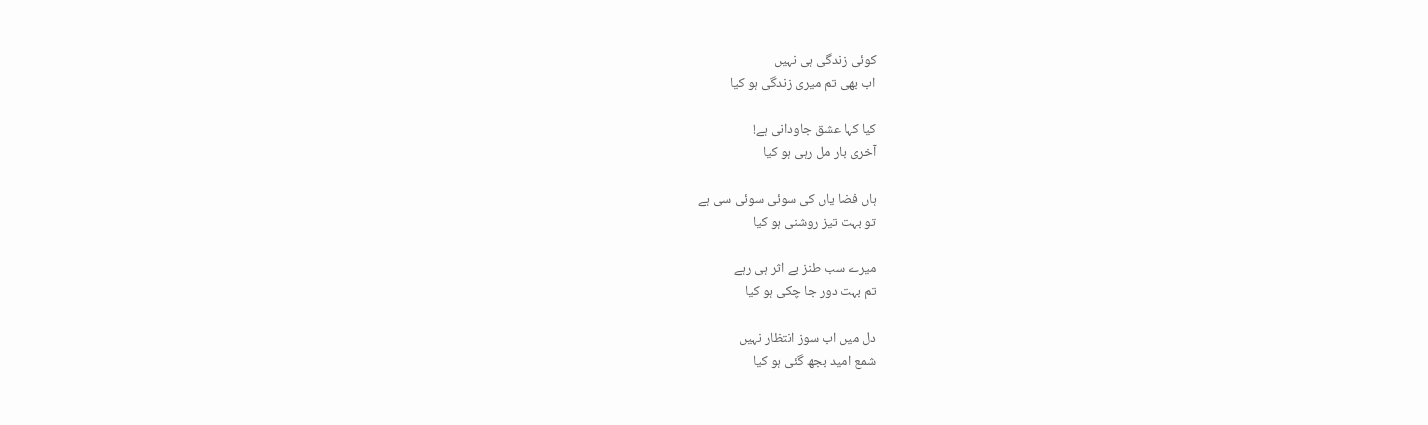کوئی زندگی ہی نہیں
اب بھی تم میری زندگی ہو کیا

کیا کہا عشق جاودانی ہے!
آخری بار مل رہی ہو کیا

ہاں فضا یاں کی سوئی سوئی سی ہے
تو بہت تیز روشنی ہو کیا

میرے سب طنز بے اثر ہی رہے
تم بہت دور جا چکی ہو کیا

دل میں اب سوز انتظار نہیں
شمع امید بجھ گئی ہو کیا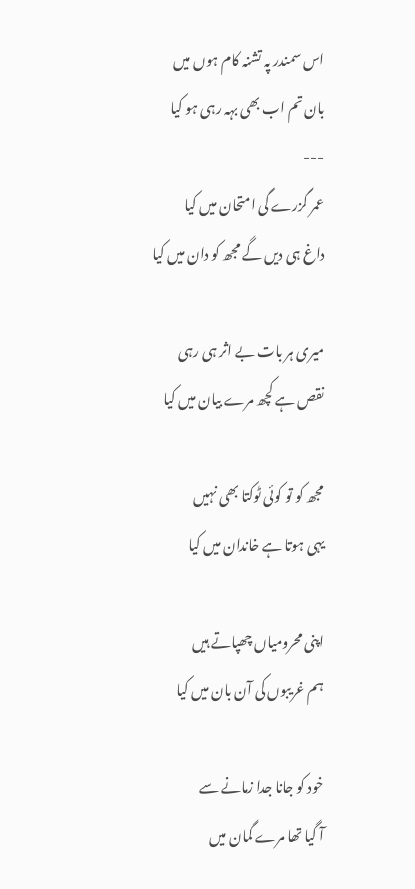اس سمندر پہ تشنہ کام ہوں میں
بان تم اب بھی بہہ رہی ہو کیا
---
عمر گزرے گی امتحان میں کیا
داغ ہی دیں گے مجھ کو دان میں کیا

میری ہر بات بے اثر ہی رہی
نقص ہے کچھ مرے بیان میں کیا

مجھ کو تو کوئی ٹوکتا بھی نہیں
یہی ہوتا ہے خاندان میں کیا

اپنی محرومیاں چھپاتے ہیں
ہم غریبوں کی آن بان میں کیا

خود کو جانا جدا زمانے سے
آ گیا تھا مرے گمان میں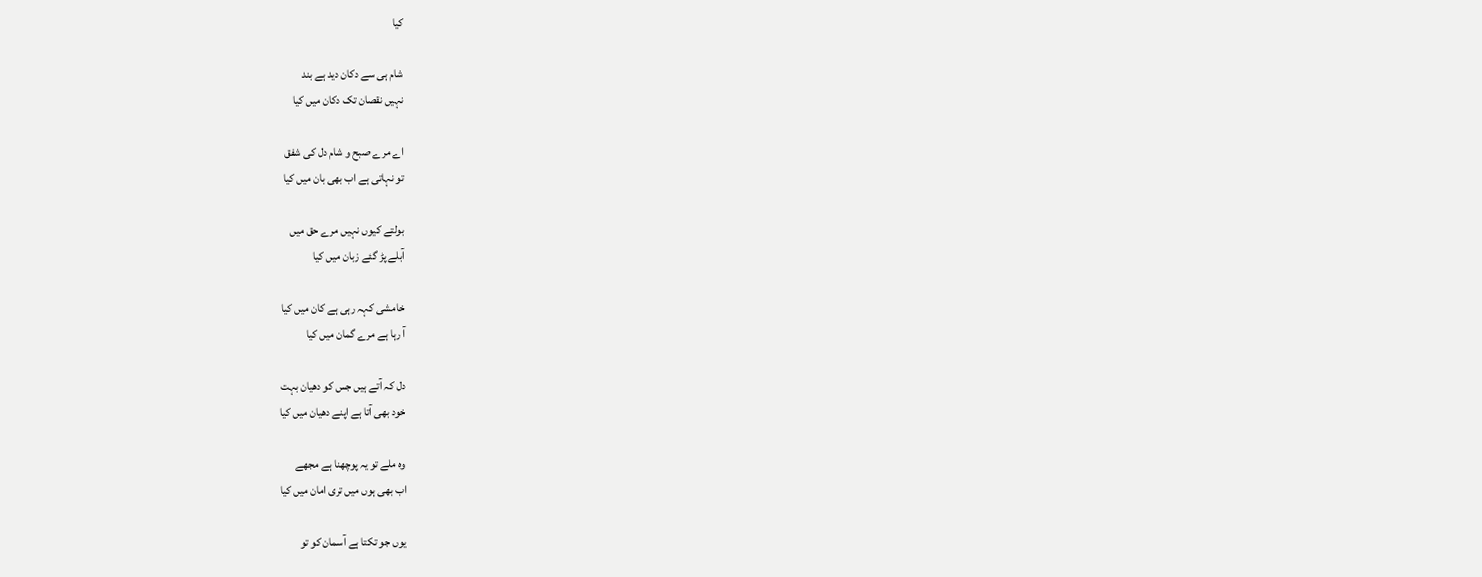کیا

شام ہی سے دکان دید ہے بند
نہیں نقصان تک دکان میں کیا

اے مرے صبح و شام دل کی شفق
تو نہاتی ہے اب بھی بان میں کیا

بولتے کیوں نہیں مرے حق میں
آبلے پڑ گئے زبان میں کیا

خامشی کہہ رہی ہے کان میں کیا
آ رہا ہے مرے گمان میں کیا

دل کہ آتے ہیں جس کو دھیان بہت
خود بھی آتا ہے اپنے دھیان میں کیا

وہ ملے تو یہ پوچھنا ہے مجھے
اب بھی ہوں میں تری امان میں کیا

یوں جو تکتا ہے آسمان کو تو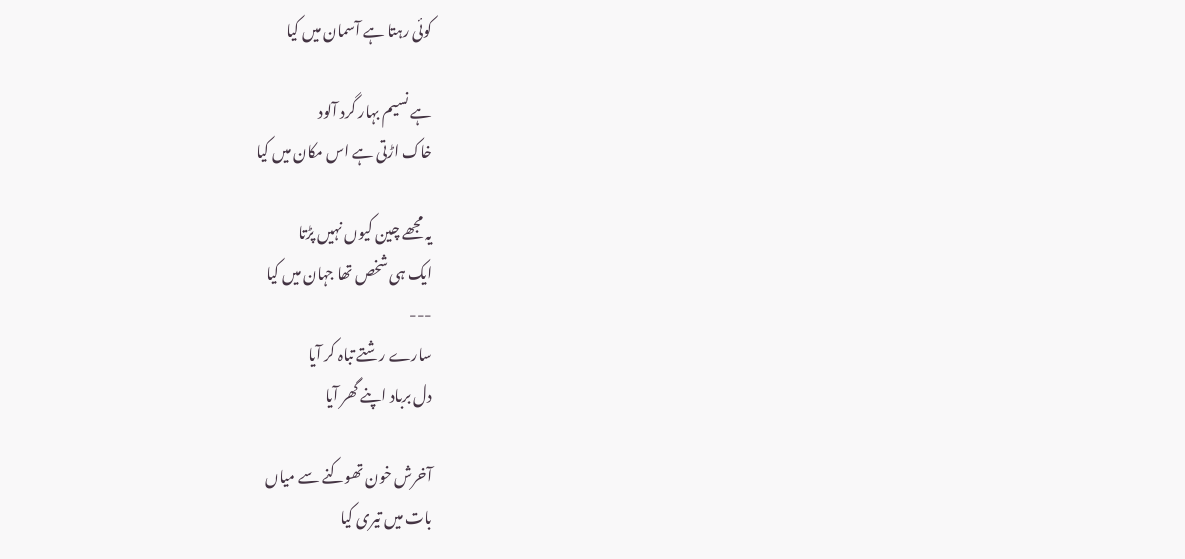کوئی رہتا ہے آسمان میں کیا

ہے نسیم بہار گرد آلود
خاک اڑتی ہے اس مکان میں کیا

یہ مجھے چین کیوں نہیں پڑتا
ایک ہی شخص تھا جہان میں کیا
---
سارے رشتے تباہ کر آیا
دل برباد اپنے گھر آیا

آخرش خون تھوکنے سے میاں
بات میں تیری کیا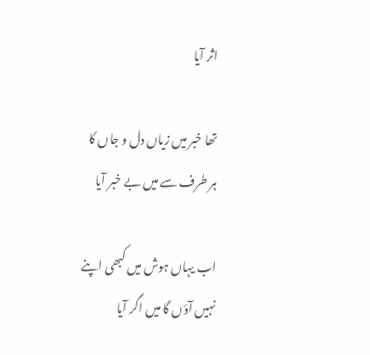اثر آیا

تھا خبر میں زیاں دل و جاں کا
ہر طرف سے میں بے خبر آیا

اب یہاں ہوش میں کبھی اپنے
نہیں آؤں گا میں اگر آیا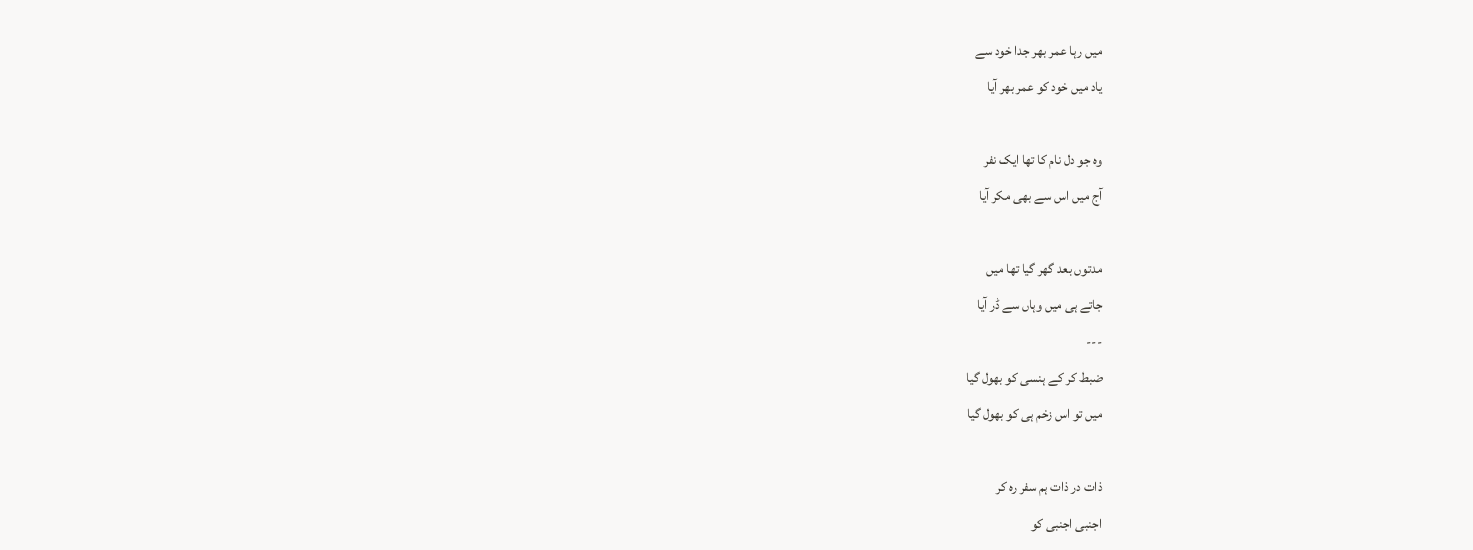میں رہا عمر بھر جدا خود سے
یاد میں خود کو عمر بھر آیا

وہ جو دل نام کا تھا ایک نفر
آج میں اس سے بھی مکر آیا

مدتوں بعد گھر گیا تھا میں
جاتے ہی میں وہاں سے ڈر آیا
---
ضبط کر کے ہنسی کو بھول گیا
میں تو اس زخم ہی کو بھول گیا

ذات در ذات ہم سفر رہ کر
اجنبی اجنبی کو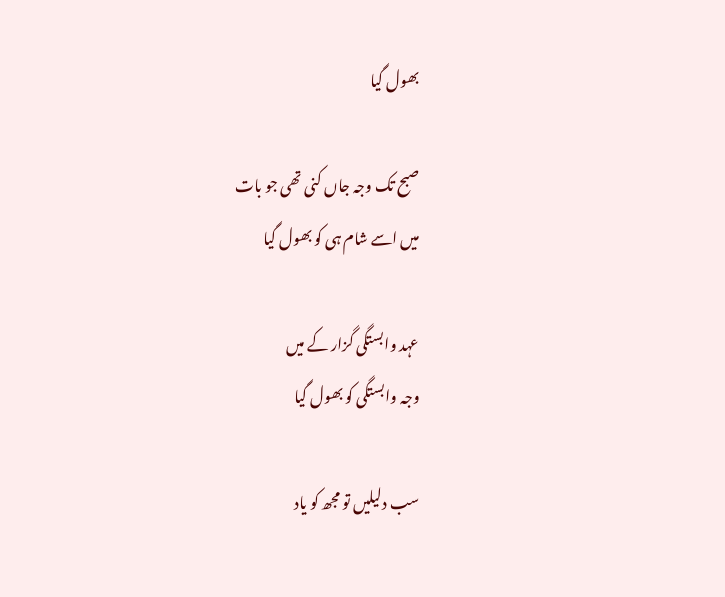بھول گیا

صبح تک وجہ جاں کنی تھی جو بات
میں اسے شام ہی کو بھول گیا

عہد وابستگی گزار کے میں
وجہ وابستگی کو بھول گیا

سب دلیلیں تو مجھ کو یاد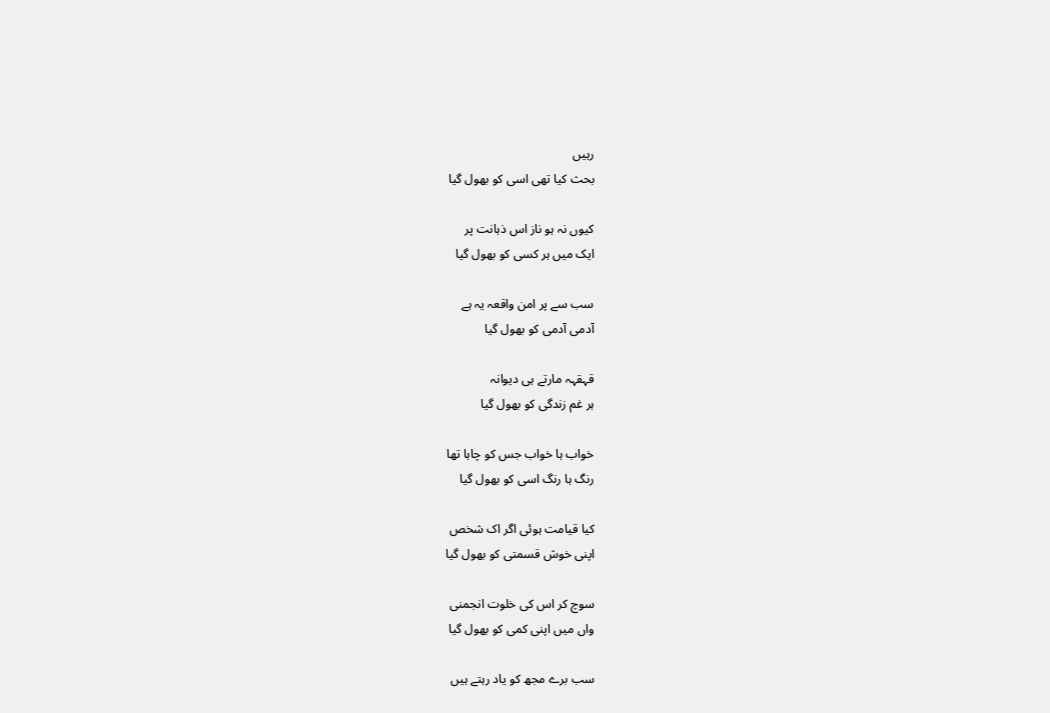رہیں
بحث کیا تھی اسی کو بھول گیا

کیوں نہ ہو ناز اس ذہانت پر
ایک میں ہر کسی کو بھول گیا

سب سے پر امن واقعہ یہ ہے
آدمی آدمی کو بھول گیا

قہقہہ مارتے ہی دیوانہ
ہر غم زندگی کو بھول گیا

خواب ہا خواب جس کو چاہا تھا
رنگ ہا رنگ اسی کو بھول گیا

کیا قیامت ہوئی اگر اک شخص
اپنی خوش قسمتی کو بھول گیا

سوچ کر اس کی خلوت انجمنی
واں میں اپنی کمی کو بھول گیا

سب برے مجھ کو یاد رہتے ہیں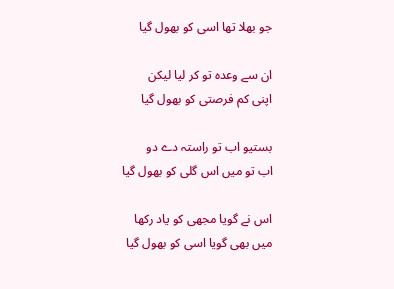جو بھلا تھا اسی کو بھول گیا

ان سے وعدہ تو کر لیا لیکن
اپنی کم فرصتی کو بھول گیا

بستیو اب تو راستہ دے دو
اب تو میں اس گلی کو بھول گیا

اس نے گویا مجھی کو یاد رکھا
میں بھی گویا اسی کو بھول گیا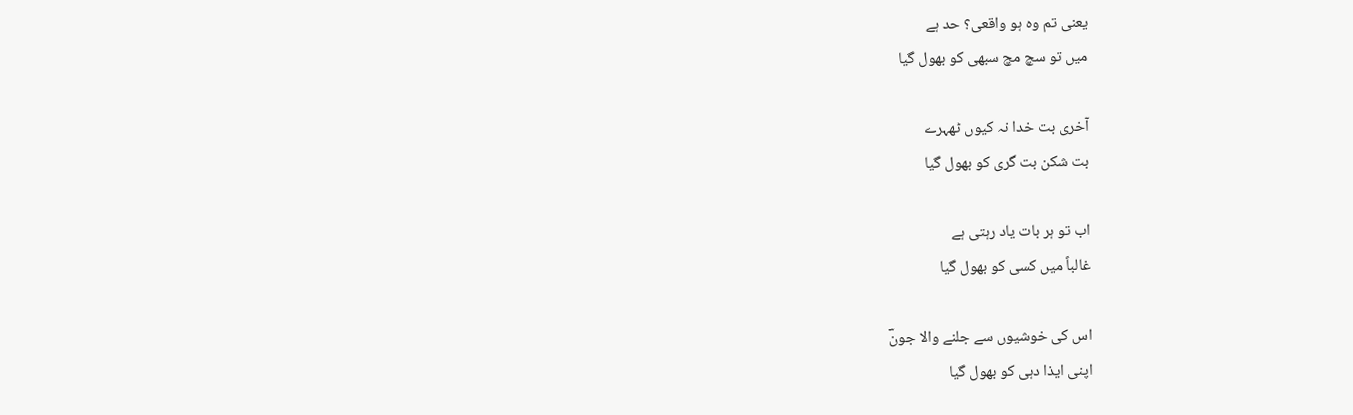یعنی تم وہ ہو واقعی؟ حد ہے
میں تو سچ مچ سبھی کو بھول گیا

آخری بت خدا نہ کیوں ٹھہرے
بت شکن بت گری کو بھول گیا

اب تو ہر بات یاد رہتی ہے
غالباً میں کسی کو بھول گیا

اس کی خوشیوں سے جلنے والا جونؔ
اپنی ایذا دہی کو بھول گیا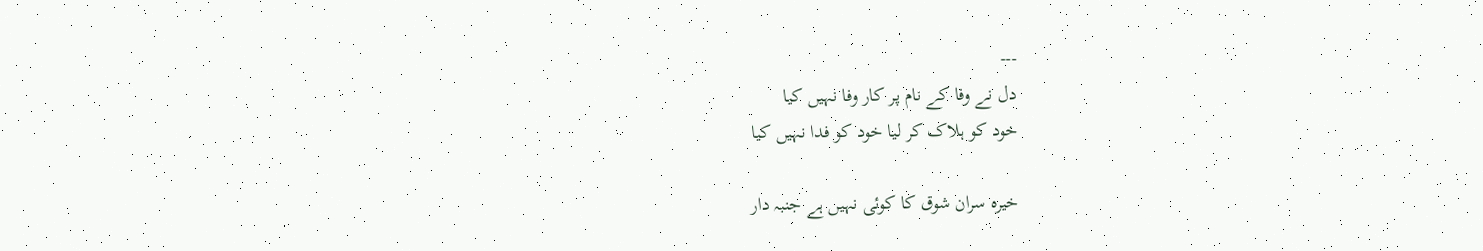---
دل نے وفا کے نام پر کار وفا نہیں کیا
خود کو ہلاک کر لیا خود کو فدا نہیں کیا

خیرہ سران شوق کا کوئی نہیں ہے جنبہ دار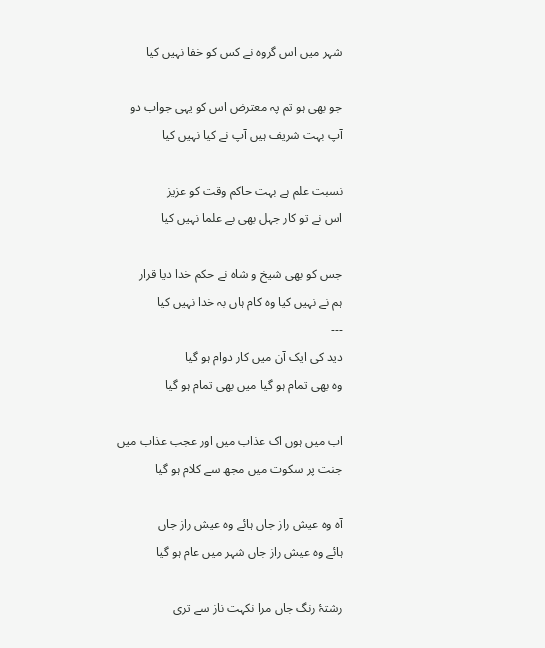شہر میں اس گروہ نے کس کو خفا نہیں کیا

جو بھی ہو تم پہ معترض اس کو یہی جواب دو
آپ بہت شریف ہیں آپ نے کیا نہیں کیا

نسبت علم ہے بہت حاکم وقت کو عزیز
اس نے تو کار جہل بھی بے علما نہیں کیا

جس کو بھی شیخ و شاہ نے حکم خدا دیا قرار
ہم نے نہیں کیا وہ کام ہاں بہ خدا نہیں کیا
---
دید کی ایک آن میں کار دوام ہو گیا
وہ بھی تمام ہو گیا میں بھی تمام ہو گیا

اب میں ہوں اک عذاب میں اور عجب عذاب میں
جنت پر سکوت میں مجھ سے کلام ہو گیا

آہ وہ عیش راز جاں ہائے وہ عیش راز جاں
ہائے وہ عیش راز جاں شہر میں عام ہو گیا

رشتۂ رنگ جاں مرا نکہت ناز سے تری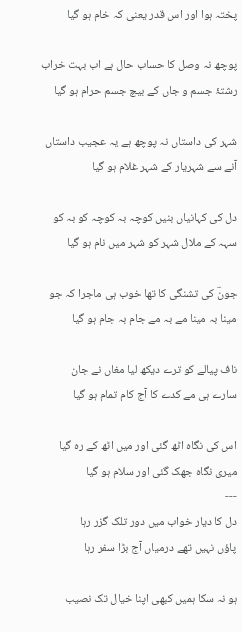پختہ ہوا اور اس قدر یعنی کہ خام ہو گیا

پوچھ نہ وصل کا حساب حال ہے اب بہت خراب
رشتۂ جسم و جاں کے بیچ جسم حرام ہو گیا

شہر کی داستاں نہ پوچھ ہے یہ عجیب داستاں
آنے سے شہریار کے شہر غلام ہو گیا

دل کی کہانیاں بنیں کوچہ بہ کوچہ کو بہ کو
سہہ کے ملال شہر کو شہر میں نام ہو گیا

جونؔ کی تشنگی کا تھا خوب ہی ماجرا کہ جو
مینا بہ مینا مے بہ مے جام بہ جام ہو گیا

ناف پیالے کو ترے دیکھ لیا مغاں نے جان
سارے ہی مے کدے کا آج کام تمام ہو گیا

اس کی نگاہ اٹھ گئی اور میں اٹھ کے رہ گیا
میری نگاہ جھک گئی اور سلام ہو گیا
---
دل کا دیار خواب میں دور تلک گزر رہا
پاؤں نہیں تھے درمیاں آج بڑا سفر رہا

ہو نہ سکا ہمیں کبھی اپنا خیال تک نصیب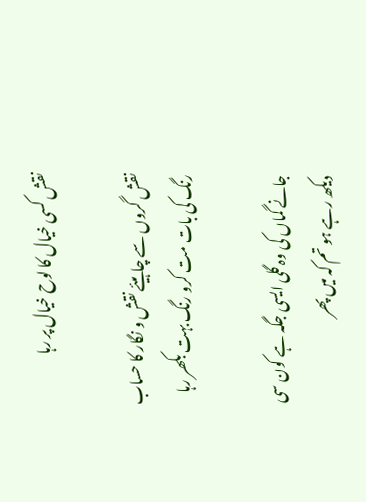نقش کسی خیال کا لوح خیال پر رہا

نقش گروں سے چاہیئے نقش و نگار کا حساب
رنگ کی بات مت کرو رنگ بہت بکھر رہا

جانے گماں کی وہ گلی ایسی جگہ ہے کون سی
دیکھ رہے ہو تم کہ میں پھر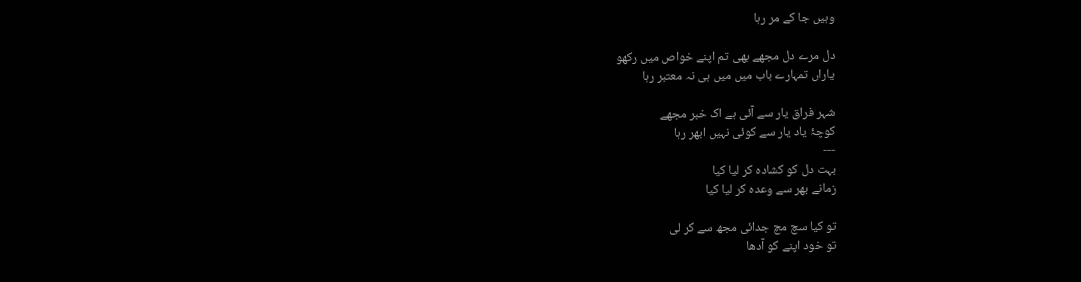وہیں جا کے مر رہا

دل مرے دل مجھے بھی تم اپنے خواص میں رکھو
یاراں تمہارے باب میں میں ہی نہ معتبر رہا

شہر فراق یار سے آئی ہے اک خبر مجھے
کوچۂ یاد یار سے کوئی نہیں ابھر رہا
---
بہت دل کو کشادہ کر لیا کیا
زمانے بھر سے وعدہ کر لیا کیا

تو کیا سچ مچ جدائی مجھ سے کر لی
تو خود اپنے کو آدھا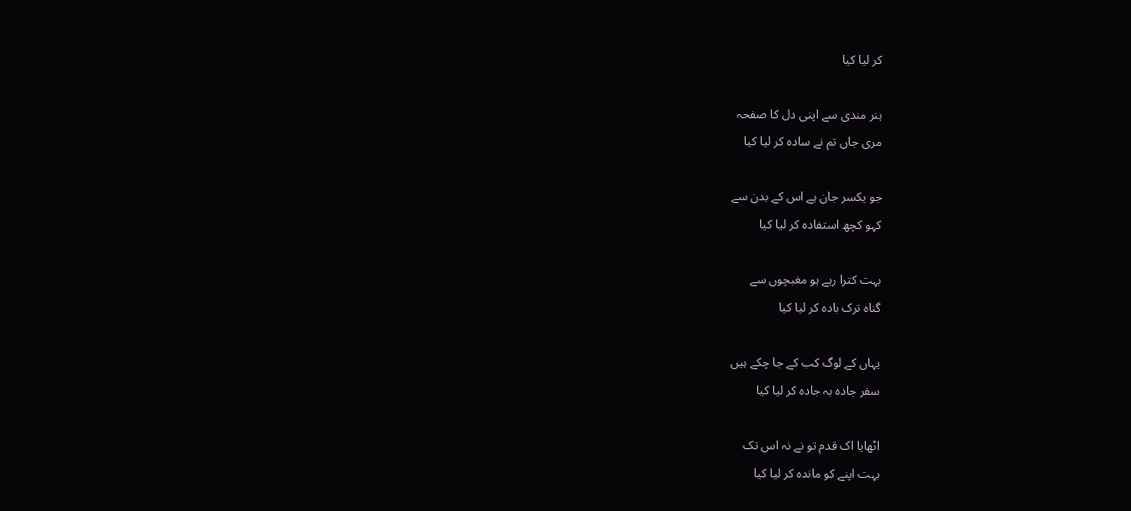کر لیا کیا

ہنر مندی سے اپنی دل کا صفحہ
مری جاں تم نے سادہ کر لیا کیا

جو یکسر جان ہے اس کے بدن سے
کہو کچھ استفادہ کر لیا کیا

بہت کترا رہے ہو مغبچوں سے
گناہ ترک بادہ کر لیا کیا

یہاں کے لوگ کب کے جا چکے ہیں
سفر جادہ بہ جادہ کر لیا کیا

اٹھایا اک قدم تو نے نہ اس تک
بہت اپنے کو ماندہ کر لیا کیا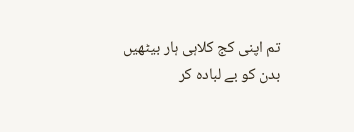تم اپنی کج کلاہی ہار بیٹھیں
بدن کو بے لبادہ کر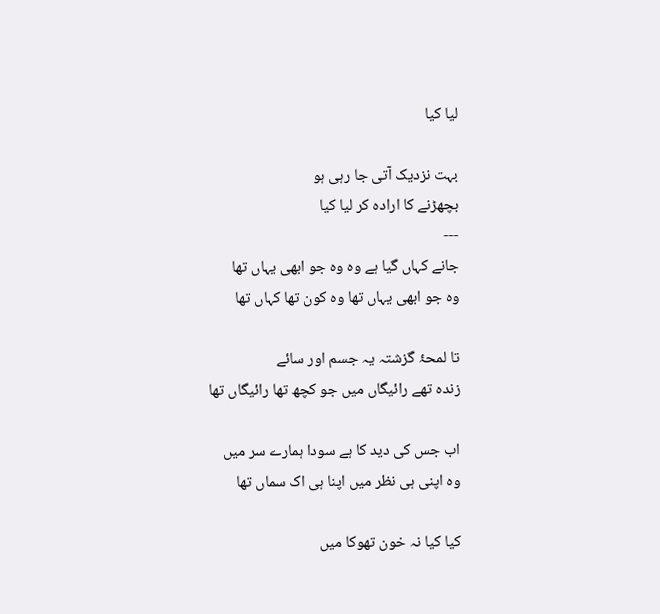لیا کیا

بہت نزدیک آتی جا رہی ہو
بچھڑنے کا ارادہ کر لیا کیا
---
جانے کہاں گیا ہے وہ وہ جو ابھی یہاں تھا
وہ جو ابھی یہاں تھا وہ کون تھا کہاں تھا

تا لمحۂ گزشتہ یہ جسم اور سائے
زندہ تھے رائیگاں میں جو کچھ تھا رائیگاں تھا

اب جس کی دید کا ہے سودا ہمارے سر میں
وہ اپنی ہی نظر میں اپنا ہی اک سماں تھا

کیا کیا نہ خون تھوکا میں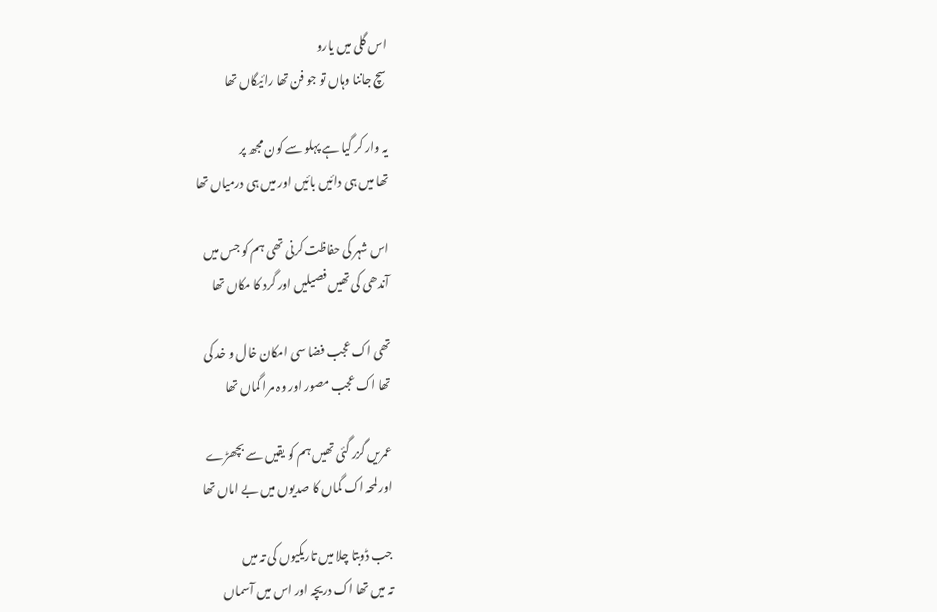اس گلی میں یارو
سچ جاننا وہاں تو جو فن تھا رائیگاں تھا

یہ وار کر گیا ہے پہلو سے کون مجھ پر
تھا میں ہی دائیں بائیں اور میں ہی درمیاں تھا

اس شہر کی حفاظت کرنی تھی ہم کو جس میں
آندھی کی تھیں فصیلیں اور گرد کا مکاں تھا

تھی اک عجب فضا سی امکان خال و خد کی
تھا اک عجب مصور اور وہ مرا گماں تھا

عمریں گزر گئی تھیں ہم کو یقیں سے بچھڑے
اور لمحہ اک گماں کا صدیوں میں بے اماں تھا

جب ڈوبتا چلا میں تاریکیوں کی تہ میں
تہ میں تھا اک دریچہ اور اس میں آسماں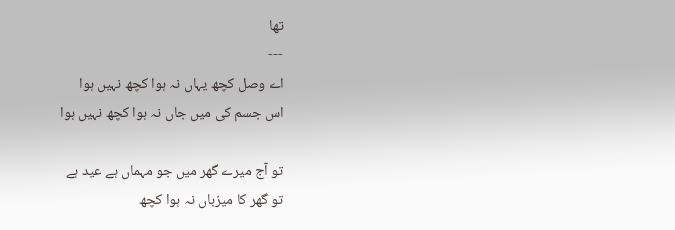تھا
---
اے وصل کچھ یہاں نہ ہوا کچھ نہیں ہوا
اس جسم کی میں جاں نہ ہوا کچھ نہیں ہوا

تو آج میرے گھر میں جو مہماں ہے عید ہے
تو گھر کا میزباں نہ ہوا کچھ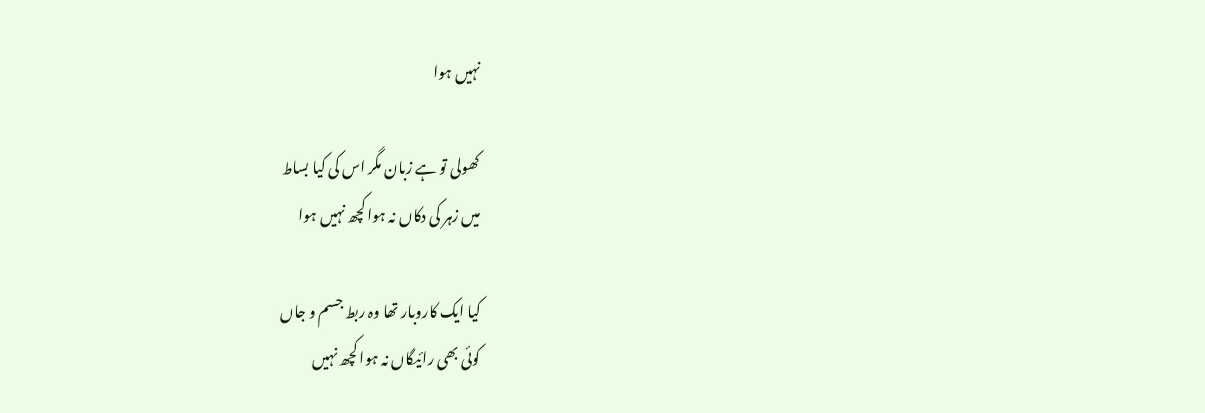نہیں ہوا

کھولی تو ہے زبان مگر اس کی کیا بساط
میں زہر کی دکاں نہ ہوا کچھ نہیں ہوا

کیا ایک کاروبار تھا وہ ربط جسم و جاں
کوئی بھی رائیگاں نہ ہوا کچھ نہیں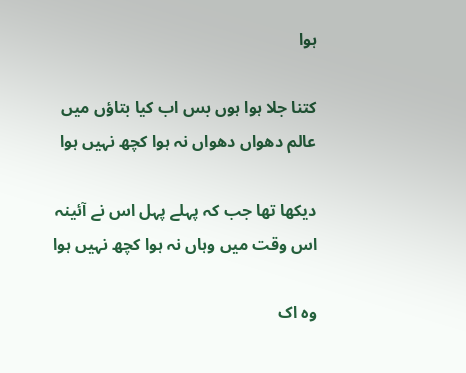ہوا

کتنا جلا ہوا ہوں بس اب کیا بتاؤں میں
عالم دھواں دھواں نہ ہوا کچھ نہیں ہوا

دیکھا تھا جب کہ پہلے پہل اس نے آئینہ
اس وقت میں وہاں نہ ہوا کچھ نہیں ہوا

وہ اک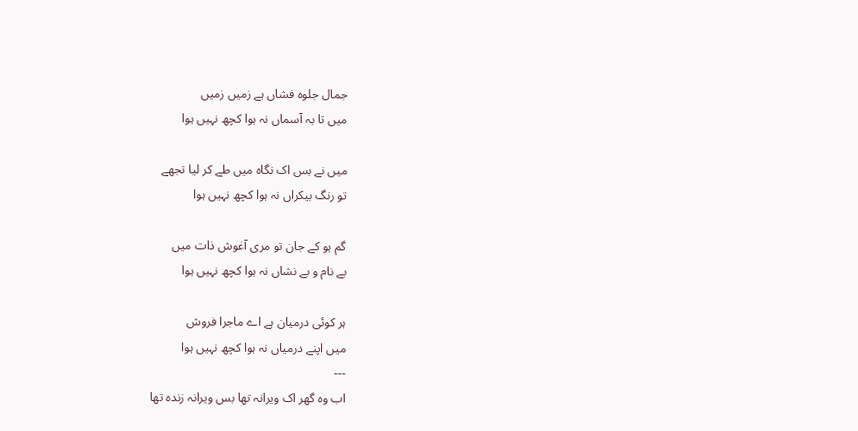جمال جلوہ فشاں ہے زمیں زمیں
میں تا بہ آسماں نہ ہوا کچھ نہیں ہوا

میں نے بس اک نگاہ میں طے کر لیا تجھے
تو رنگ بیکراں نہ ہوا کچھ نہیں ہوا

گم ہو کے جان تو مری آغوش ذات میں
بے نام و بے نشاں نہ ہوا کچھ نہیں ہوا

ہر کوئی درمیان ہے اے ماجرا فروش
میں اپنے درمیاں نہ ہوا کچھ نہیں ہوا
---
اب وہ گھر اک ویرانہ تھا بس ویرانہ زندہ تھا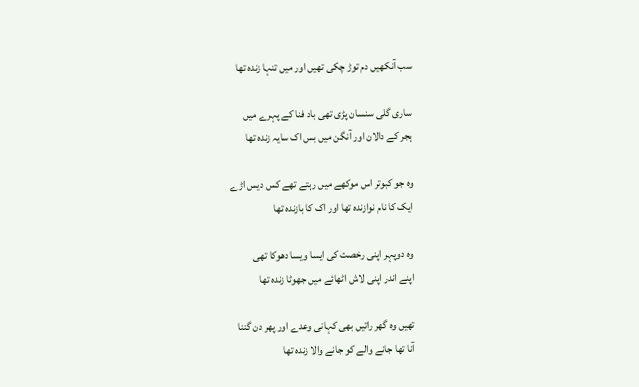سب آنکھیں دم توڑ چکی تھیں اور میں تنہا زندہ تھا

ساری گلی سنسان پڑی تھی باد فنا کے پہرے میں
ہجر کے دالان اور آنگن میں بس اک سایہ زندہ تھا

وہ جو کبوتر اس موکھے میں رہتے تھے کس دیس اڑے
ایک کا نام نوازندہ تھا اور اک کا بازندہ تھا

وہ دوپہر اپنی رخصت کی ایسا ویسا دھوکا تھی
اپنے اندر اپنی لاش اٹھائے میں جھوٹا زندہ تھا

تھیں وہ گھر راتیں بھی کہانی وعدے اور پھر دن گننا
آنا تھا جانے والے کو جانے والا زندہ تھا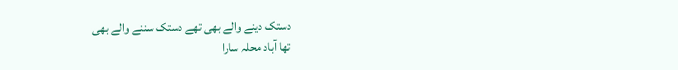دستک دینے والے بھی تھے دستک سننے والے بھی
تھا آباد محلہ سارا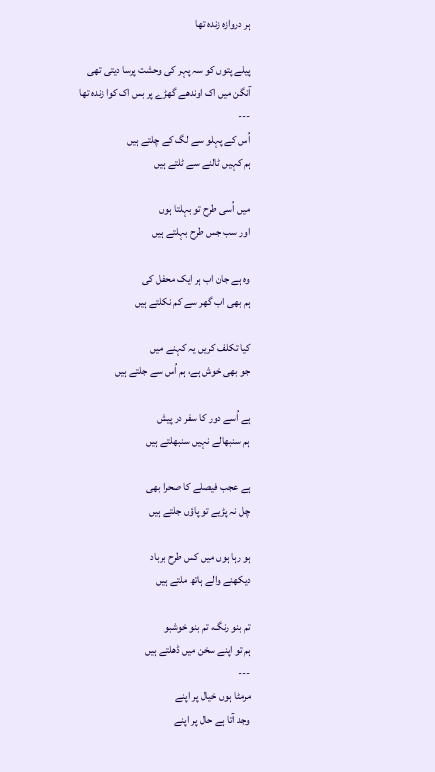ہر دروازہ زندہ تھا

پیلے پتوں کو سہ پہر کی وحشت پرسا دیتی تھی
آنگن میں اک اوندھے گھڑے پر بس اک کوا زندہ تھا
---
اُس کے پہلو سے لگ کے چلتے ہیں
ہم کہیں ٹالنے سے ٹلتے ہیں

میں اُسی طرح تو بہلتا ہوں
اور سب جس طرح بہلتے ہیں

وہ ہے جان اب ہر ایک محفل کی
ہم بھی اب گھر سے کم نکلتے ہیں

کیا تکلف کریں یہ کہنے میں
جو بھی خوش ہے، ہم اُس سے جلتے ہیں

ہے اُسے دور کا سفر در پیش
ہم سنبھالے نہیں سنبھلتے ہیں

ہے عجب فیصلے کا صحرا بھی
چل نہ پڑیے تو پاؤں جلتے ہیں

ہو رہا ہوں میں کس طرح برباد
دیکھنے والے ہاتھ ملتے ہیں

تم بنو رنگ، تم بنو خوشبو
ہم تو اپنے سخن میں ڈھلتے ہیں
---
مرمٹا ہوں خیال پر اپنے
وجد آتا ہے حال پر اپنے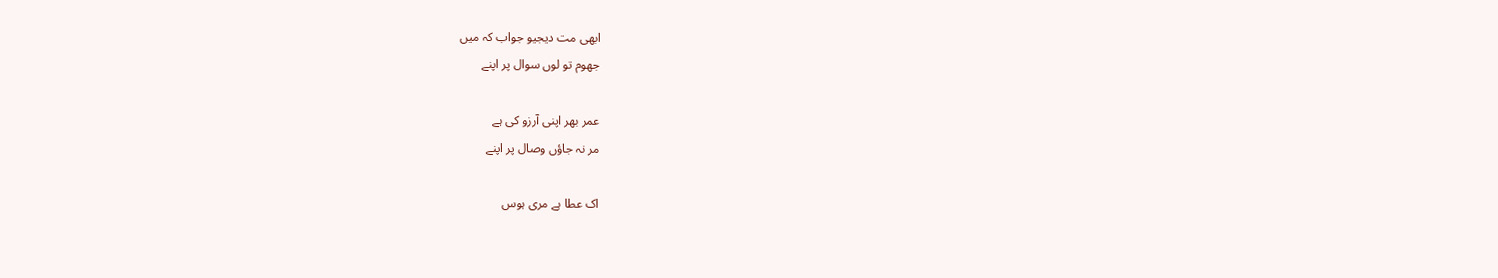ابھی مت دیجیو جواب کہ میں
جھوم تو لوں سوال پر اپنے

عمر بھر اپنی آرزو کی ہے
مر نہ جاؤں وصال پر اپنے

اک عطا ہے مری ہوس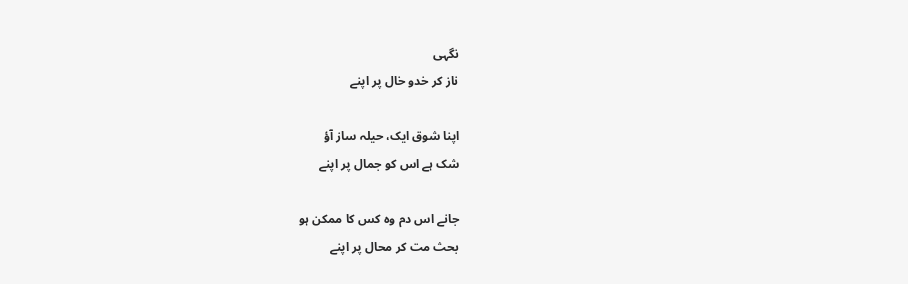نگہی
ناز کر خدو خال پر اپنے

اپنا شوق ایک، حیلہ ساز آؤ
شک ہے اس کو جمال پر اپنے

جانے اس دم وہ کس کا ممکن ہو
بحث مت کر محال پر اپنے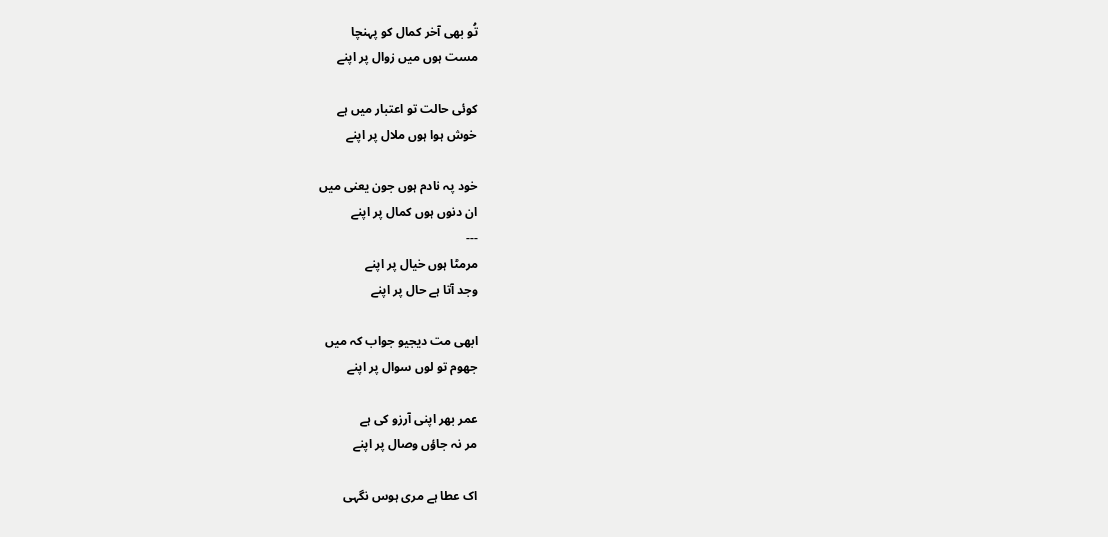تُو بھی آخر کمال کو پہنچا
مست ہوں میں زوال پر اپنے

کوئی حالت تو اعتبار میں ہے
خوش ہوا ہوں ملال پر اپنے

خود پہ نادم ہوں جون یعنی میں
ان دنوں ہوں کمال پر اپنے
---
مرمٹا ہوں خیال پر اپنے
وجد آتا ہے حال پر اپنے

ابھی مت دیجیو جواب کہ میں
جھوم تو لوں سوال پر اپنے

عمر بھر اپنی آرزو کی ہے
مر نہ جاؤں وصال پر اپنے

اک عطا ہے مری ہوس نگہی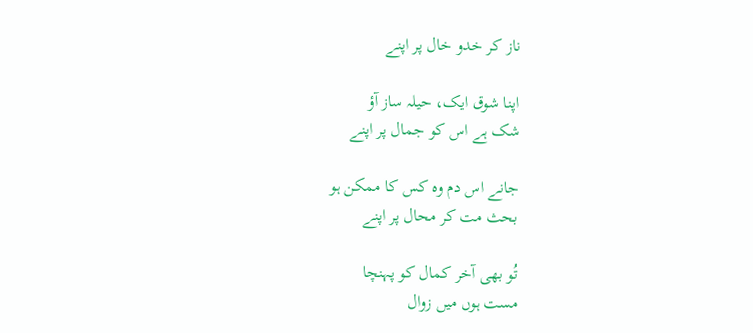ناز کر خدو خال پر اپنے

اپنا شوق ایک، حیلہ ساز آؤ
شک ہے اس کو جمال پر اپنے

جانے اس دم وہ کس کا ممکن ہو
بحث مت کر محال پر اپنے

تُو بھی آخر کمال کو پہنچا
مست ہوں میں زوال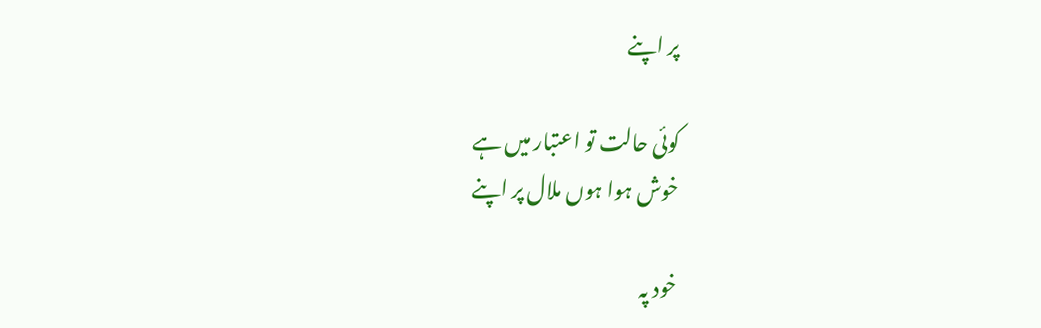پر اپنے

کوئی حالت تو اعتبار میں ہے
خوش ہوا ہوں ملال پر اپنے

خود پہ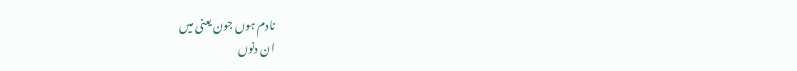نادم ہوں جون یعنی میں
ان دنوں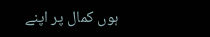ہوں کمال پر اپنے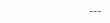---